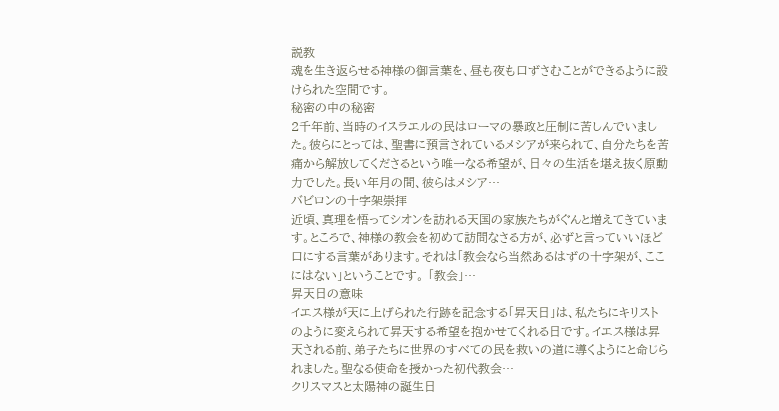説教
魂を生き返らせる神様の御言葉を、昼も夜も口ずさむことができるように設けられた空間です。
秘密の中の秘密
2千年前、当時のイスラエルの民はローマの暴政と圧制に苦しんでいました。彼らにとっては、聖書に預言されているメシアが来られて、自分たちを苦痛から解放してくださるという唯一なる希望が、日々の生活を堪え抜く原動力でした。長い年月の間、彼らはメシア…
バビロンの十字架崇拝
近頃、真理を悟ってシオンを訪れる天国の家族たちがぐんと増えてきています。ところで、神様の教会を初めて訪問なさる方が、必ずと言っていいほど口にする言葉があります。それは「教会なら当然あるはずの十字架が、ここにはない」ということです。 「教会」…
昇天日の意味
イエス様が天に上げられた行跡を記念する「昇天日」は、私たちにキリストのように変えられて昇天する希望を抱かせてくれる日です。イエス様は昇天される前、弟子たちに世界のすべての民を救いの道に導くようにと命じられました。聖なる使命を授かった初代教会…
クリスマスと太陽神の誕生日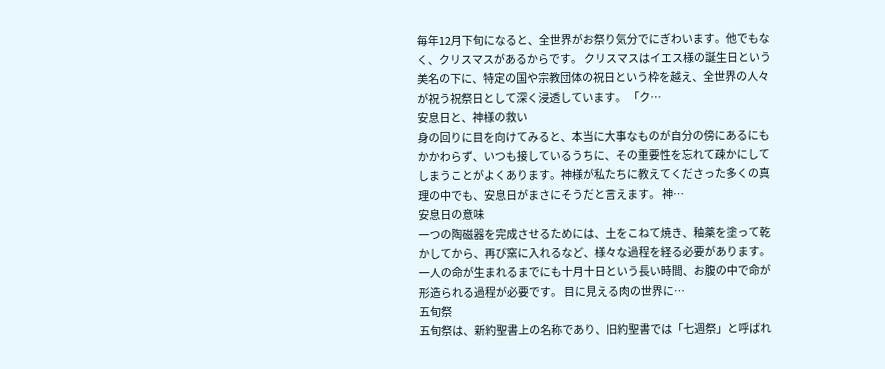毎年12月下旬になると、全世界がお祭り気分でにぎわいます。他でもなく、クリスマスがあるからです。 クリスマスはイエス様の誕生日という美名の下に、特定の国や宗教団体の祝日という枠を越え、全世界の人々が祝う祝祭日として深く浸透しています。 「ク…
安息日と、神様の救い
身の回りに目を向けてみると、本当に大事なものが自分の傍にあるにもかかわらず、いつも接しているうちに、その重要性を忘れて疎かにしてしまうことがよくあります。神様が私たちに教えてくださった多くの真理の中でも、安息日がまさにそうだと言えます。 神…
安息日の意味
一つの陶磁器を完成させるためには、土をこねて焼き、釉薬を塗って乾かしてから、再び窯に入れるなど、様々な過程を経る必要があります。一人の命が生まれるまでにも十月十日という長い時間、お腹の中で命が形造られる過程が必要です。 目に見える肉の世界に…
五旬祭
五旬祭は、新約聖書上の名称であり、旧約聖書では「七週祭」と呼ばれ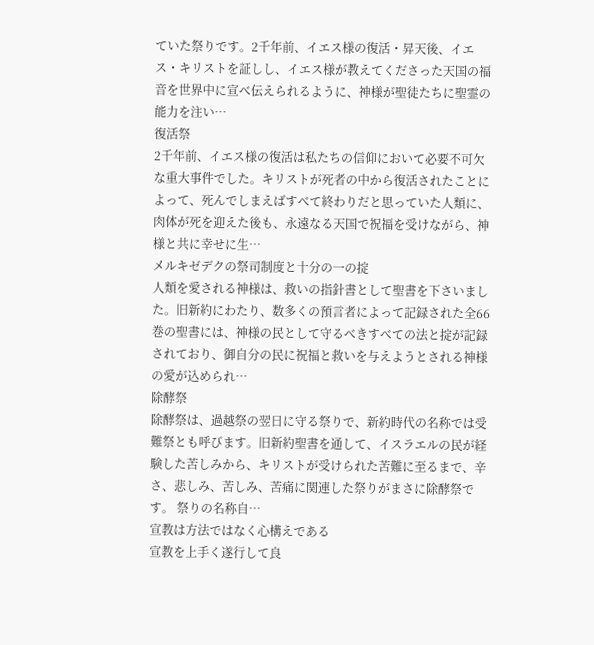ていた祭りです。2千年前、イエス様の復活・昇天後、イエス・キリストを証しし、イエス様が教えてくださった天国の福音を世界中に宣べ伝えられるように、神様が聖徒たちに聖霊の能力を注い…
復活祭
2千年前、イエス様の復活は私たちの信仰において必要不可欠な重大事件でした。キリストが死者の中から復活されたことによって、死んでしまえばすべて終わりだと思っていた人類に、肉体が死を迎えた後も、永遠なる天国で祝福を受けながら、神様と共に幸せに生…
メルキゼデクの祭司制度と十分の一の掟
人類を愛される神様は、救いの指針書として聖書を下さいました。旧新約にわたり、数多くの預言者によって記録された全66巻の聖書には、神様の民として守るべきすべての法と掟が記録されており、御自分の民に祝福と救いを与えようとされる神様の愛が込められ…
除酵祭
除酵祭は、過越祭の翌日に守る祭りで、新約時代の名称では受難祭とも呼びます。旧新約聖書を通して、イスラエルの民が経験した苦しみから、キリストが受けられた苦難に至るまで、辛さ、悲しみ、苦しみ、苦痛に関連した祭りがまさに除酵祭です。 祭りの名称自…
宣教は方法ではなく心構えである
宣教を上手く遂行して良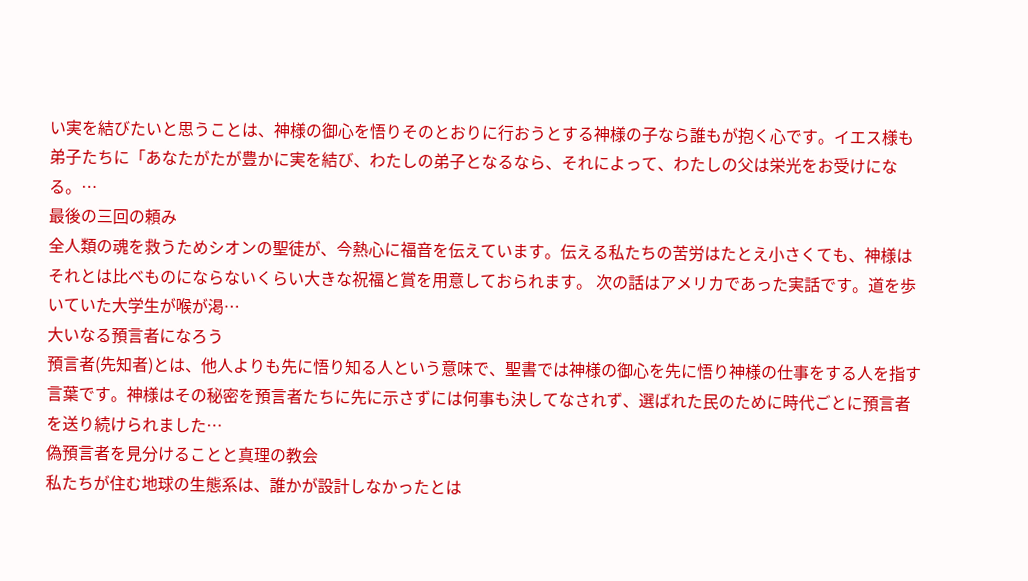い実を結びたいと思うことは、神様の御心を悟りそのとおりに行おうとする神様の子なら誰もが抱く心です。イエス様も弟子たちに「あなたがたが豊かに実を結び、わたしの弟子となるなら、それによって、わたしの父は栄光をお受けになる。…
最後の三回の頼み
全人類の魂を救うためシオンの聖徒が、今熱心に福音を伝えています。伝える私たちの苦労はたとえ小さくても、神様はそれとは比べものにならないくらい大きな祝福と賞を用意しておられます。 次の話はアメリカであった実話です。道を歩いていた大学生が喉が渇…
大いなる預言者になろう
預言者(先知者)とは、他人よりも先に悟り知る人という意味で、聖書では神様の御心を先に悟り神様の仕事をする人を指す言葉です。神様はその秘密を預言者たちに先に示さずには何事も決してなされず、選ばれた民のために時代ごとに預言者を送り続けられました…
偽預言者を見分けることと真理の教会
私たちが住む地球の生態系は、誰かが設計しなかったとは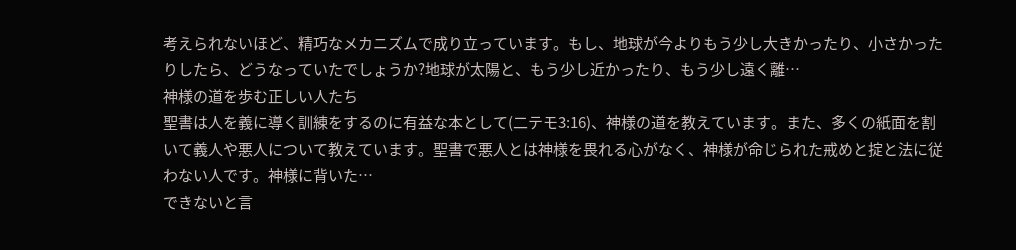考えられないほど、精巧なメカニズムで成り立っています。もし、地球が今よりもう少し大きかったり、小さかったりしたら、どうなっていたでしょうか?地球が太陽と、もう少し近かったり、もう少し遠く離…
神様の道を歩む正しい人たち
聖書は人を義に導く訓練をするのに有益な本として(二テモ3:16)、神様の道を教えています。また、多くの紙面を割いて義人や悪人について教えています。聖書で悪人とは神様を畏れる心がなく、神様が命じられた戒めと掟と法に従わない人です。神様に背いた…
できないと言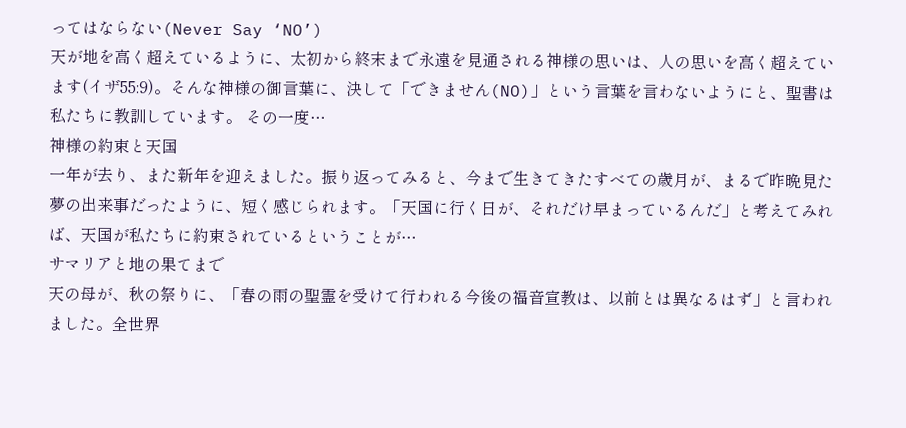ってはならない(Never Say ‘NO’)
天が地を高く超えているように、太初から終末まで永遠を見通される神様の思いは、人の思いを高く超えています(イザ55:9)。そんな神様の御言葉に、決して「できません(NO)」という言葉を言わないようにと、聖書は私たちに教訓しています。 その一度…
神様の約束と天国
一年が去り、また新年を迎えました。振り返ってみると、今まで生きてきたすべての歳月が、まるで昨晩見た夢の出来事だったように、短く感じられます。「天国に行く日が、それだけ早まっているんだ」と考えてみれば、天国が私たちに約束されているということが…
サマリアと地の果てまで
天の母が、秋の祭りに、「春の雨の聖霊を受けて行われる今後の福音宣教は、以前とは異なるはず」と言われました。全世界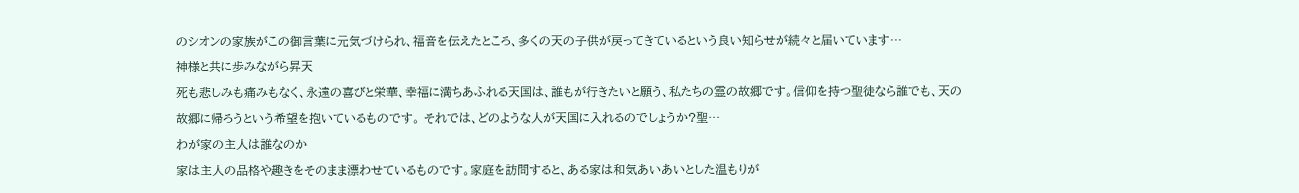のシオンの家族がこの御言葉に元気づけられ、福音を伝えたところ、多くの天の子供が戻ってきているという良い知らせが続々と届いています…
神様と共に歩みながら昇天
死も悲しみも痛みもなく、永遠の喜びと栄華、幸福に満ちあふれる天国は、誰もが行きたいと願う、私たちの霊の故郷です。信仰を持つ聖徒なら誰でも、天の故郷に帰ろうという希望を抱いているものです。 それでは、どのような人が天国に入れるのでしょうか?聖…
わが家の主人は誰なのか
家は主人の品格や趣きをそのまま漂わせているものです。家庭を訪問すると、ある家は和気あいあいとした温もりが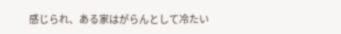感じられ、ある家はがらんとして冷たい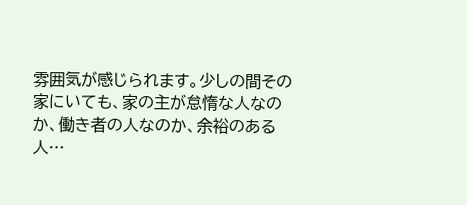雰囲気が感じられます。少しの間その家にいても、家の主が怠惰な人なのか、働き者の人なのか、余裕のある人…